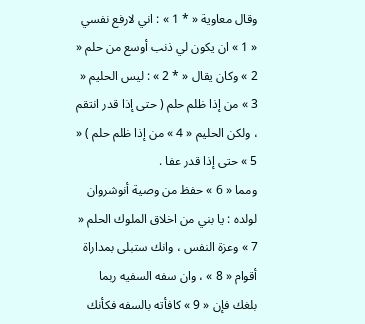وقال معاوية « * 1 » : اني لارفع نفسي « 1 » ان يكون لي ذنب أوسع من حلم « 2 » وكان يقال « * 2 » : ليس الحليم « 3 » من إذا ظلم حلم ( حتى إذا قدر انتقم ، ولكن الحليم « 4 » من إذا ظلم حلم ) « 5 » حتى إذا قدر عفا .
ومما « 6 » حفظ من وصية أنوشروان لولده : يا بني من اخلاق الملوك الحلم « 7 » وعزة النفس ، وانك ستبلى بمداراة أقوام « 8 » ، وان سفه السفيه ربما بلغك فإن « 9 » كافأته بالسفه فكأنك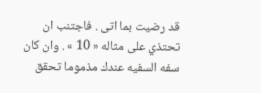قد رضيت بما اتى . فاجتنب ان تحتذي على مثاله « 10 » . وان كان سفه السفيه عندك مذموما تحقق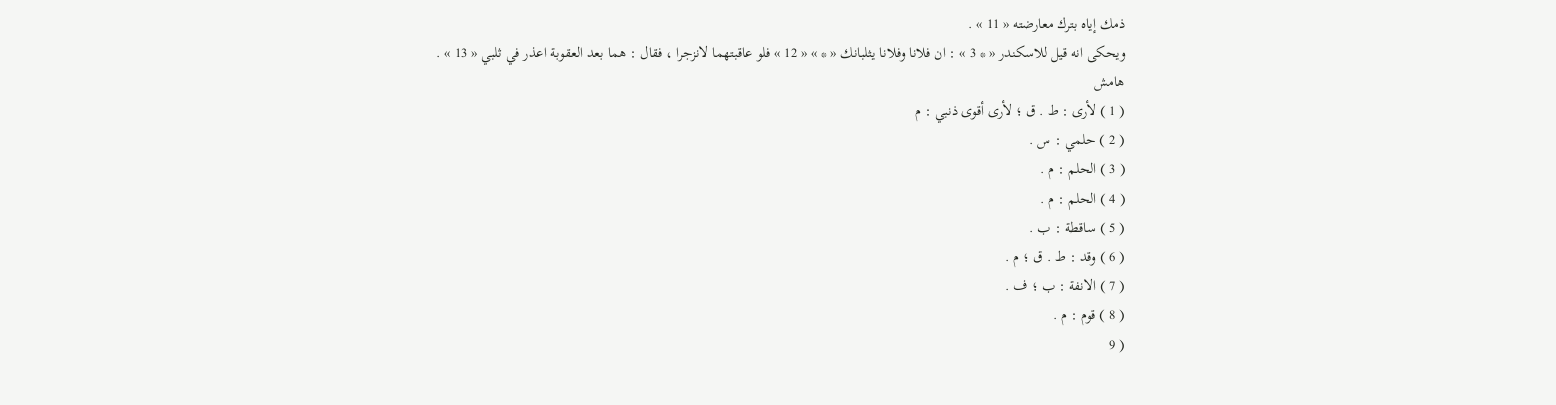ذمك إياه بترك معارضته « 11 » .
ويحكى انه قيل للاسكندر « * 3 » : ان فلانا وفلانا يثلبانك « * » « 12 » فلو عاقبتهما لانزجرا ، فقال : هما بعد العقوبة اعذر في ثلبي « 13 » .
هامش
( 1 ) لأرى : ط . ق ؛ لأرى أقوى ذنبي : م
( 2 ) حلمي : س .
( 3 ) الحلم : م .
( 4 ) الحلم : م .
( 5 ) ساقطة : ب .
( 6 ) وقد : ط . ق ؛ م .
( 7 ) الانفة : ب ؛ ف .
( 8 ) قوم : م .
( 9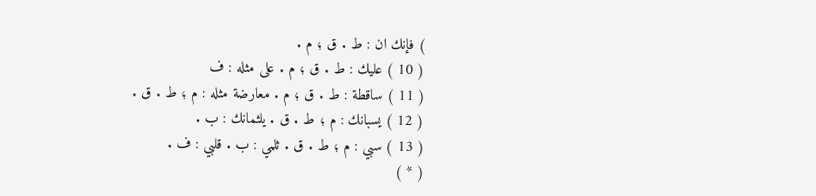) فإنك ان : ط . ق ؛ م .
( 10 ) عليك : ط . ق ؛ م . على مثله : ف
( 11 ) ساقطة : ط . ق ؛ م . معارضة مثله : م ؛ ط . ق .
( 12 ) يسبانك : م ؛ ط . ق . يلثمانك : ب .
( 13 ) سبي : م ؛ ط . ق . ثلمي : ب . قلبي : ف .
( * )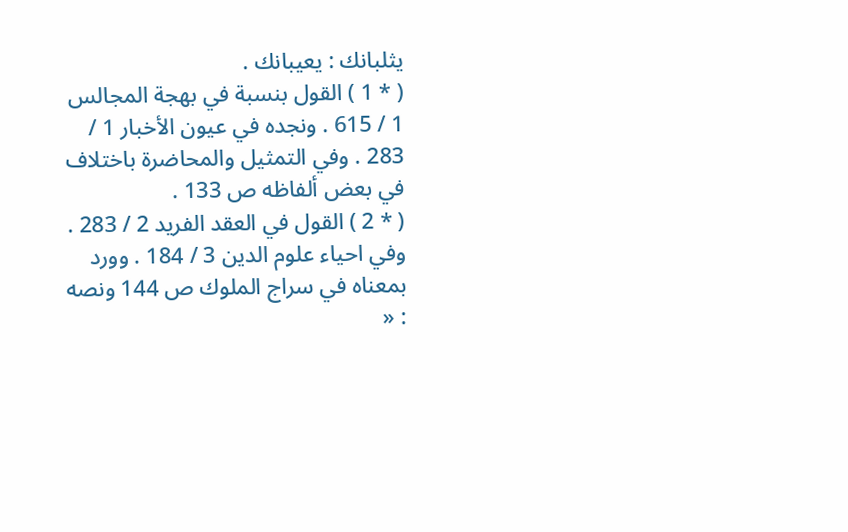يثلبانك : يعيبانك .
( * 1 ) القول بنسبة في بهجة المجالس 1 / 615 . ونجده في عيون الأخبار 1 / 283 . وفي التمثيل والمحاضرة باختلاف في بعض ألفاظه ص 133 .
( * 2 ) القول في العقد الفريد 2 / 283 . وفي احياء علوم الدين 3 / 184 . وورد بمعناه في سراج الملوك ص 144 ونصه : «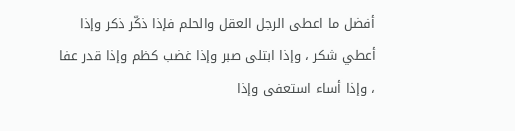أفضل ما اعطى الرجل العقل والحلم فإذا ذكّر ذكر وإذا أعطي شكر ، وإذا ابتلى صبر وإذا غضب كظم وإذا قدر عفا ، وإذا أساء استعفى وإذا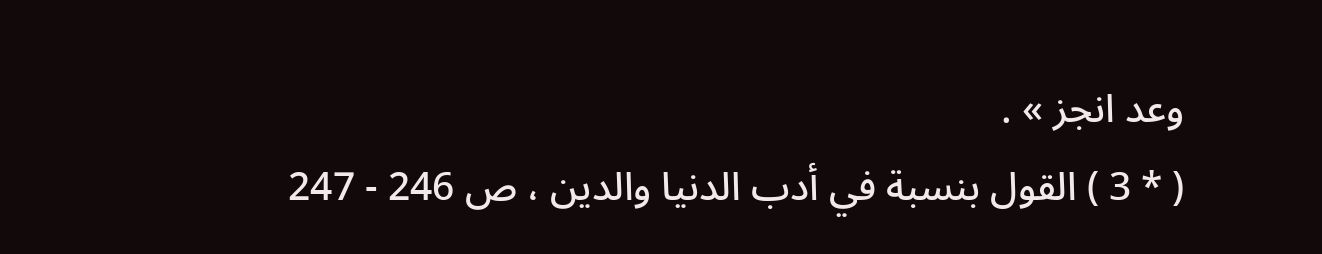وعد انجز » .
( * 3 ) القول بنسبة في أدب الدنيا والدين ، ص 246 - 247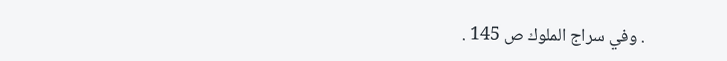. وفي سراج الملوك ص 145 .